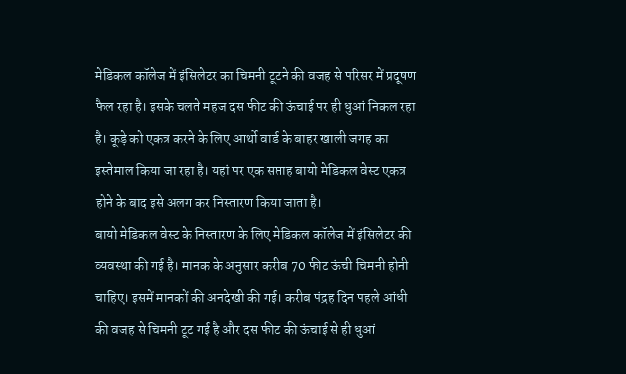मेडिकल कॉलेज में इंसिलेटर का चिमनी टूटने की वजह से परिसर में प्रदूषण फैल रहा है। इसके चलते महज दस फीट की ऊंचाई पर ही धुआं निकल रहा है। कूड़े को एकत्र करने के लिए आर्थो वार्ड के बाहर खाली जगह का इस्तेमाल किया जा रहा है। यहां पर एक सप्ताह बायो मेडिकल वेस्ट एकत्र होने के बाद इसे अलग कर निस्तारण किया जाता है।
बायो मेडिकल वेस्ट के निस्तारण के लिए मेडिकल कॉलेज में इंसिलेटर की व्यवस्था की गई है। मानक के अनुसार करीब 70 फीट ऊंची चिमनी होनी चाहिए। इसमें मानकों की अनदेखी की गई। करीब पंद्रह दिन पहले आंधी की वजह से चिमनी टूट गई है और दस फीट की ऊंचाई से ही धुआं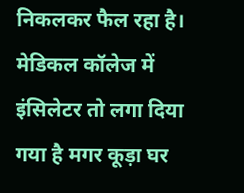निकलकर फैल रहा है। मेडिकल कॉलेज में इंसिलेटर तो लगा दिया गया है मगर कूड़ा घर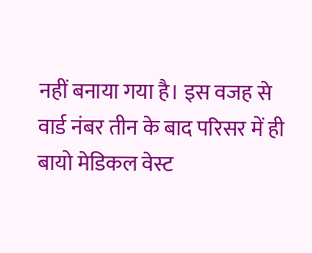नहीं बनाया गया है। इस वजह से वार्ड नंबर तीन के बाद परिसर में ही बायो मेडिकल वेस्ट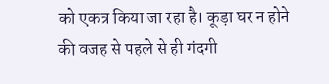को एकत्र किया जा रहा है। कूड़ा घर न होने की वजह से पहले से ही गंदगी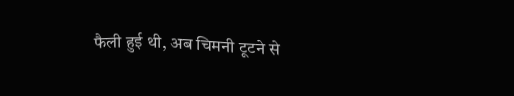फैली हुई थी, अब चिमनी टूटने से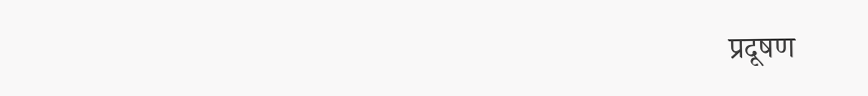प्रदूषण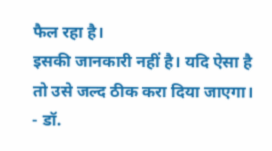फैल रहा है।
इसकी जानकारी नहीं है। यदि ऐसा है तो उसे जल्द ठीक करा दिया जाएगा।
- डॉ.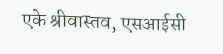एके श्रीवास्तव, एसआईसी